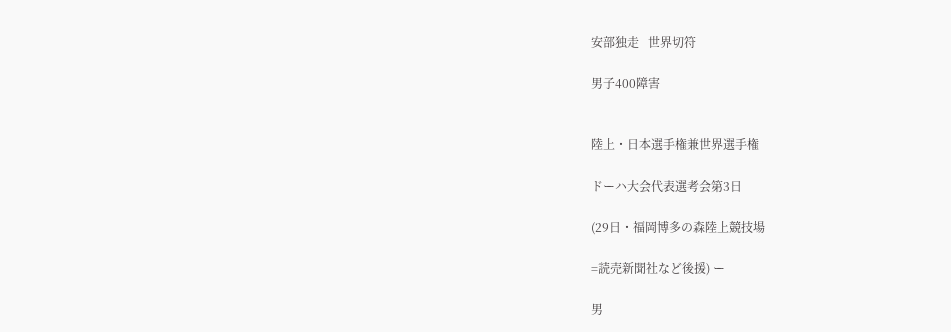安部独走   世界切符

男子400障害


陸上・日本選手権兼世界選手権

ドーハ大会代表選考会第3日

(29日・福岡博多の森陸上競技場

=読売新聞社など後援) ー

男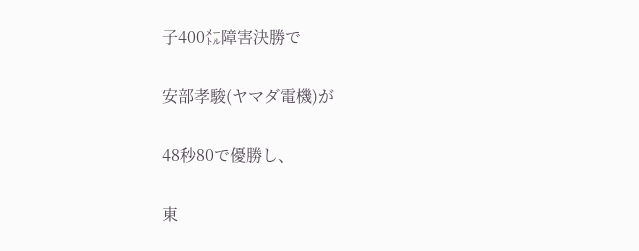子400㍍障害決勝で

安部孝駿(ヤマダ電機)が

48秒80で優勝し、

東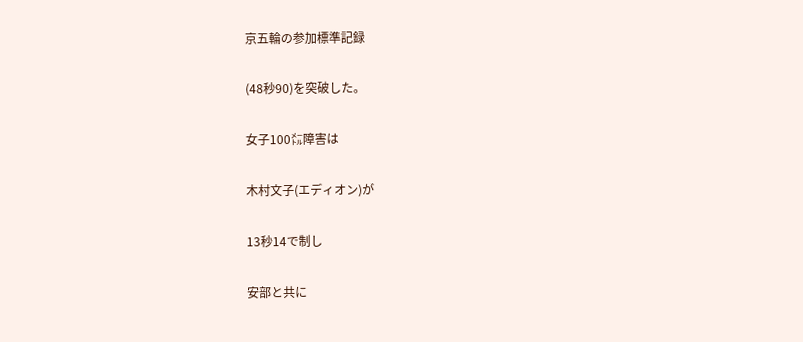京五輪の参加標準記録

(48秒90)を突破した。

女子100㍍障害は

木村文子(エディオン)が

13秒14で制し

安部と共に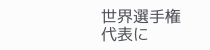世界選手権代表に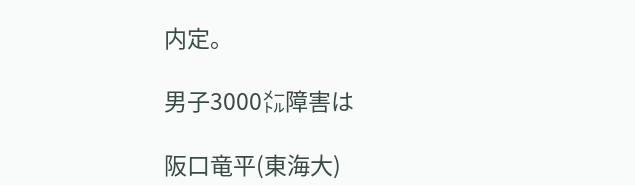内定。

男子3000㍍障害は

阪口竜平(東海大)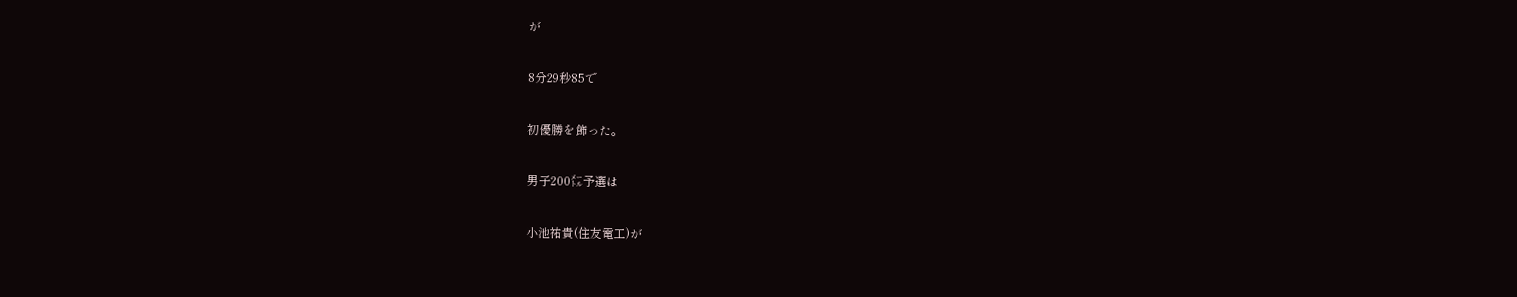が

8分29秒85で

初優勝を飾った。

男子200㍍予選は

小池祐貴(住友電工)が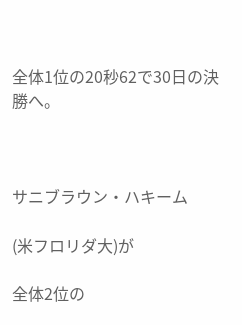全体1位の20秒62で30日の決勝へ。



サニブラウン・ハキーム

(米フロリダ大)が

全体2位の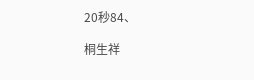20秒84、

桐生祥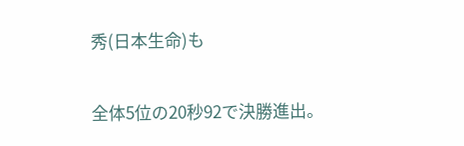秀(日本生命)も

全体5位の20秒92で決勝進出。